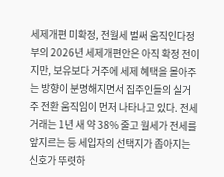세제개편 미확정, 전월세 벌써 움직인다정부의 2026년 세제개편안은 아직 확정 전이지만, 보유보다 거주에 세제 혜택을 몰아주는 방향이 분명해지면서 집주인들의 실거주 전환 움직임이 먼저 나타나고 있다. 전세 거래는 1년 새 약 38% 줄고 월세가 전세를 앞지르는 등 세입자의 선택지가 좁아지는 신호가 뚜렷하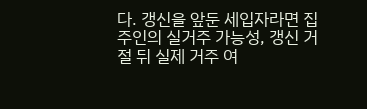다. 갱신을 앞둔 세입자라면 집주인의 실거주 가능성, 갱신 거절 뒤 실제 거주 여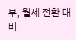부, 월세 전환 대비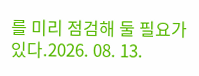를 미리 점검해 둘 필요가 있다.2026. 08. 13.